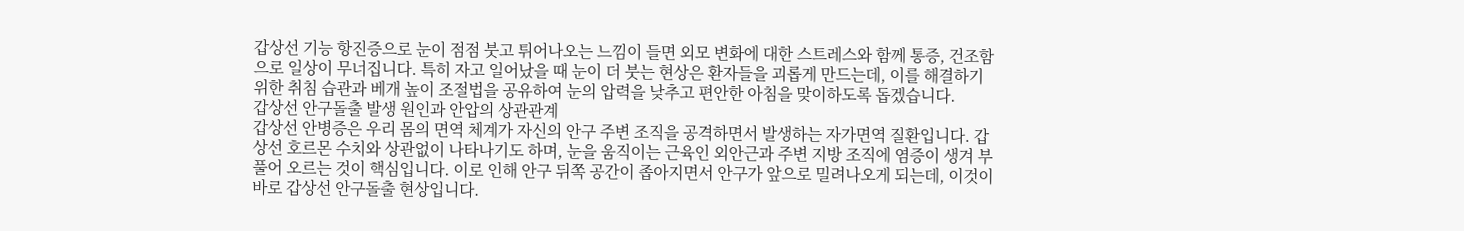갑상선 기능 항진증으로 눈이 점점 붓고 튀어나오는 느낌이 들면 외모 변화에 대한 스트레스와 함께 통증, 건조함으로 일상이 무너집니다. 특히 자고 일어났을 때 눈이 더 붓는 현상은 환자들을 괴롭게 만드는데, 이를 해결하기 위한 취침 습관과 베개 높이 조절법을 공유하여 눈의 압력을 낮추고 편안한 아침을 맞이하도록 돕겠습니다.
갑상선 안구돌출 발생 원인과 안압의 상관관계
갑상선 안병증은 우리 몸의 면역 체계가 자신의 안구 주변 조직을 공격하면서 발생하는 자가면역 질환입니다. 갑상선 호르몬 수치와 상관없이 나타나기도 하며, 눈을 움직이는 근육인 외안근과 주변 지방 조직에 염증이 생겨 부풀어 오르는 것이 핵심입니다. 이로 인해 안구 뒤쪽 공간이 좁아지면서 안구가 앞으로 밀려나오게 되는데, 이것이 바로 갑상선 안구돌출 현상입니다.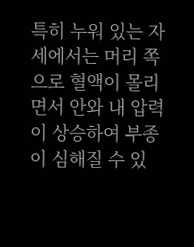특히 누워 있는 자세에서는 머리 쪽으로 혈액이 몰리면서 안와 내 압력이 상승하여 부종이 심해질 수 있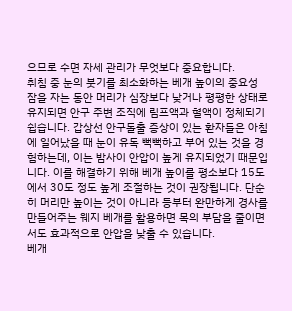으므로 수면 자세 관리가 무엇보다 중요합니다.
취침 중 눈의 붓기를 최소화하는 베개 높이의 중요성
잠을 자는 동안 머리가 심장보다 낮거나 평평한 상태로 유지되면 안구 주변 조직에 림프액과 혈액이 정체되기 쉽습니다. 갑상선 안구돌출 증상이 있는 환자들은 아침에 일어났을 때 눈이 유독 뻑뻑하고 부어 있는 것을 경험하는데, 이는 밤사이 안압이 높게 유지되었기 때문입니다. 이를 해결하기 위해 베개 높이를 평소보다 15도에서 30도 정도 높게 조절하는 것이 권장됩니다. 단순히 머리만 높이는 것이 아니라 등부터 완만하게 경사를 만들어주는 웨지 베개를 활용하면 목의 부담을 줄이면서도 효과적으로 안압을 낮출 수 있습니다.
베개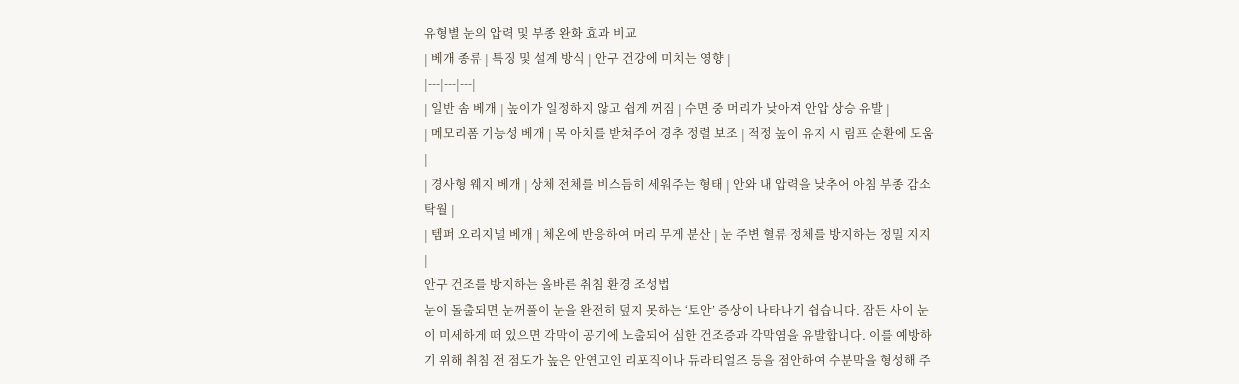유형별 눈의 압력 및 부종 완화 효과 비교
| 베개 종류 | 특징 및 설계 방식 | 안구 건강에 미치는 영향 |
|---|---|---|
| 일반 솜 베개 | 높이가 일정하지 않고 쉽게 꺼짐 | 수면 중 머리가 낮아져 안압 상승 유발 |
| 메모리폼 기능성 베개 | 목 아치를 받쳐주어 경추 정렬 보조 | 적정 높이 유지 시 림프 순환에 도움 |
| 경사형 웨지 베개 | 상체 전체를 비스듬히 세워주는 형태 | 안와 내 압력을 낮추어 아침 부종 감소 탁월 |
| 템퍼 오리지널 베개 | 체온에 반응하여 머리 무게 분산 | 눈 주변 혈류 정체를 방지하는 정밀 지지 |
안구 건조를 방지하는 올바른 취침 환경 조성법
눈이 돌출되면 눈꺼풀이 눈을 완전히 덮지 못하는 ‘토안’ 증상이 나타나기 쉽습니다. 잠든 사이 눈이 미세하게 떠 있으면 각막이 공기에 노출되어 심한 건조증과 각막염을 유발합니다. 이를 예방하기 위해 취침 전 점도가 높은 안연고인 리포직이나 듀라티얼즈 등을 점안하여 수분막을 형성해 주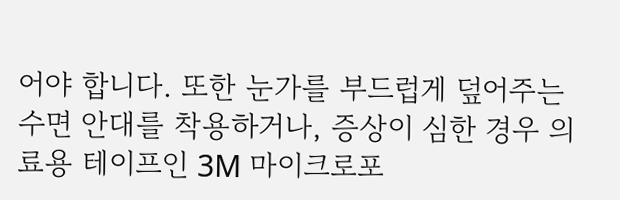어야 합니다. 또한 눈가를 부드럽게 덮어주는 수면 안대를 착용하거나, 증상이 심한 경우 의료용 테이프인 3M 마이크로포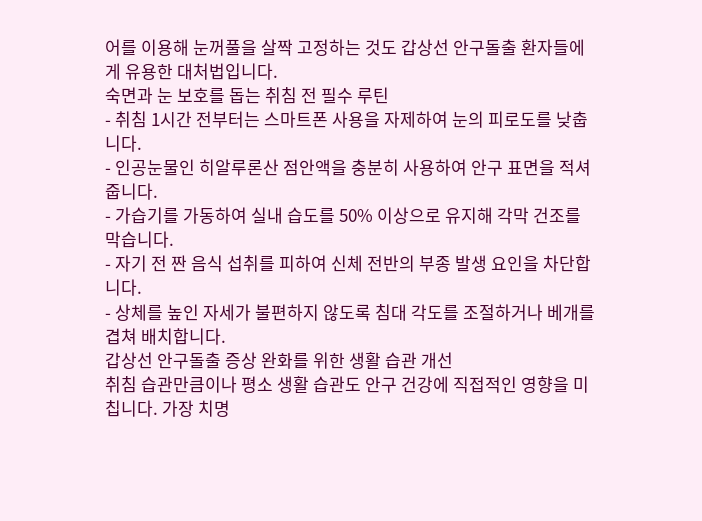어를 이용해 눈꺼풀을 살짝 고정하는 것도 갑상선 안구돌출 환자들에게 유용한 대처법입니다.
숙면과 눈 보호를 돕는 취침 전 필수 루틴
- 취침 1시간 전부터는 스마트폰 사용을 자제하여 눈의 피로도를 낮춥니다.
- 인공눈물인 히알루론산 점안액을 충분히 사용하여 안구 표면을 적셔줍니다.
- 가습기를 가동하여 실내 습도를 50% 이상으로 유지해 각막 건조를 막습니다.
- 자기 전 짠 음식 섭취를 피하여 신체 전반의 부종 발생 요인을 차단합니다.
- 상체를 높인 자세가 불편하지 않도록 침대 각도를 조절하거나 베개를 겹쳐 배치합니다.
갑상선 안구돌출 증상 완화를 위한 생활 습관 개선
취침 습관만큼이나 평소 생활 습관도 안구 건강에 직접적인 영향을 미칩니다. 가장 치명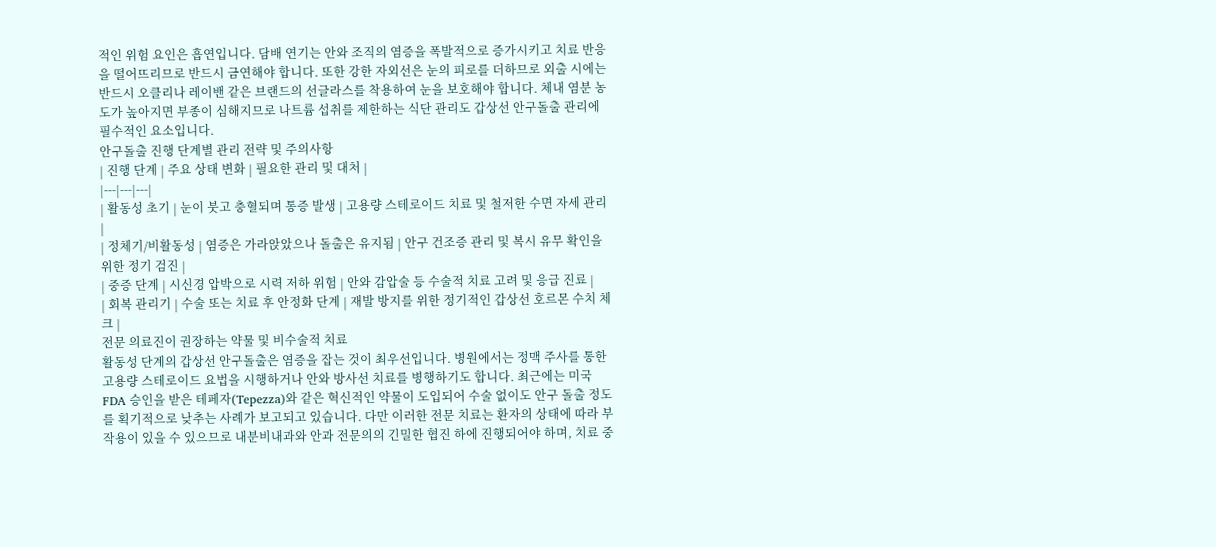적인 위험 요인은 흡연입니다. 담배 연기는 안와 조직의 염증을 폭발적으로 증가시키고 치료 반응을 떨어뜨리므로 반드시 금연해야 합니다. 또한 강한 자외선은 눈의 피로를 더하므로 외출 시에는 반드시 오클리나 레이밴 같은 브랜드의 선글라스를 착용하여 눈을 보호해야 합니다. 체내 염분 농도가 높아지면 부종이 심해지므로 나트륨 섭취를 제한하는 식단 관리도 갑상선 안구돌출 관리에 필수적인 요소입니다.
안구돌출 진행 단계별 관리 전략 및 주의사항
| 진행 단계 | 주요 상태 변화 | 필요한 관리 및 대처 |
|---|---|---|
| 활동성 초기 | 눈이 붓고 충혈되며 통증 발생 | 고용량 스테로이드 치료 및 철저한 수면 자세 관리 |
| 정체기/비활동성 | 염증은 가라앉았으나 돌출은 유지됨 | 안구 건조증 관리 및 복시 유무 확인을 위한 정기 검진 |
| 중증 단계 | 시신경 압박으로 시력 저하 위험 | 안와 감압술 등 수술적 치료 고려 및 응급 진료 |
| 회복 관리기 | 수술 또는 치료 후 안정화 단계 | 재발 방지를 위한 정기적인 갑상선 호르몬 수치 체크 |
전문 의료진이 권장하는 약물 및 비수술적 치료
활동성 단계의 갑상선 안구돌출은 염증을 잡는 것이 최우선입니다. 병원에서는 정맥 주사를 통한 고용량 스테로이드 요법을 시행하거나 안와 방사선 치료를 병행하기도 합니다. 최근에는 미국 FDA 승인을 받은 테페자(Tepezza)와 같은 혁신적인 약물이 도입되어 수술 없이도 안구 돌출 정도를 획기적으로 낮추는 사례가 보고되고 있습니다. 다만 이러한 전문 치료는 환자의 상태에 따라 부작용이 있을 수 있으므로 내분비내과와 안과 전문의의 긴밀한 협진 하에 진행되어야 하며, 치료 중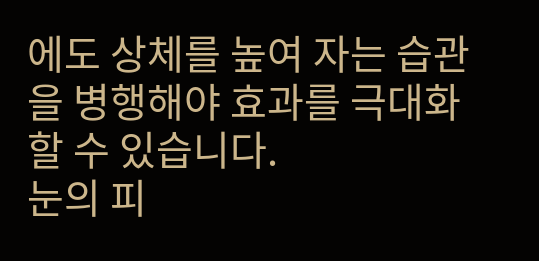에도 상체를 높여 자는 습관을 병행해야 효과를 극대화할 수 있습니다.
눈의 피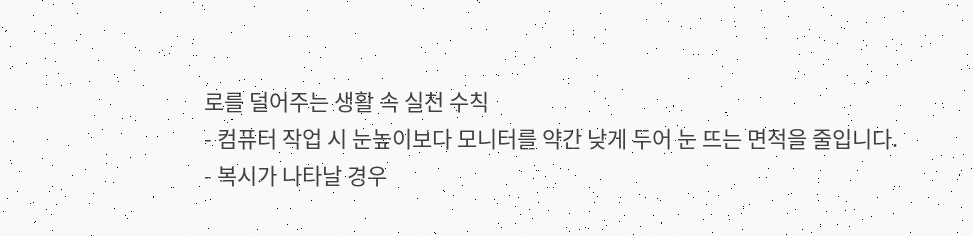로를 덜어주는 생활 속 실천 수칙
- 컴퓨터 작업 시 눈높이보다 모니터를 약간 낮게 두어 눈 뜨는 면적을 줄입니다.
- 복시가 나타날 경우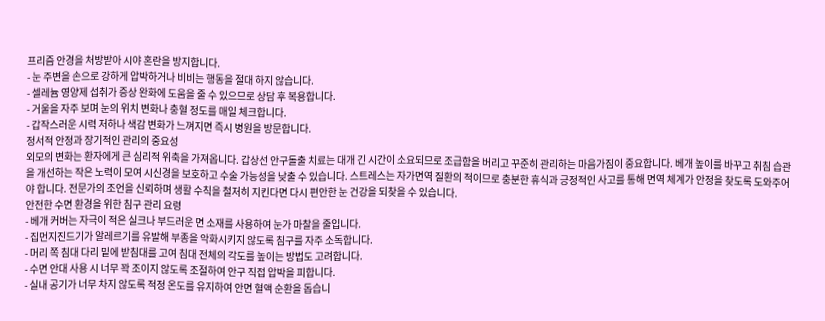프리즘 안경을 처방받아 시야 혼란을 방지합니다.
- 눈 주변을 손으로 강하게 압박하거나 비비는 행동을 절대 하지 않습니다.
- 셀레늄 영양제 섭취가 증상 완화에 도움을 줄 수 있으므로 상담 후 복용합니다.
- 거울을 자주 보며 눈의 위치 변화나 충혈 정도를 매일 체크합니다.
- 갑작스러운 시력 저하나 색감 변화가 느껴지면 즉시 병원을 방문합니다.
정서적 안정과 장기적인 관리의 중요성
외모의 변화는 환자에게 큰 심리적 위축을 가져옵니다. 갑상선 안구돌출 치료는 대개 긴 시간이 소요되므로 조급함을 버리고 꾸준히 관리하는 마음가짐이 중요합니다. 베개 높이를 바꾸고 취침 습관을 개선하는 작은 노력이 모여 시신경을 보호하고 수술 가능성을 낮출 수 있습니다. 스트레스는 자가면역 질환의 적이므로 충분한 휴식과 긍정적인 사고를 통해 면역 체계가 안정을 찾도록 도와주어야 합니다. 전문가의 조언을 신뢰하며 생활 수칙을 철저히 지킨다면 다시 편안한 눈 건강을 되찾을 수 있습니다.
안전한 수면 환경을 위한 침구 관리 요령
- 베개 커버는 자극이 적은 실크나 부드러운 면 소재를 사용하여 눈가 마찰을 줄입니다.
- 집먼지진드기가 알레르기를 유발해 부종을 악화시키지 않도록 침구를 자주 소독합니다.
- 머리 쪽 침대 다리 밑에 받침대를 고여 침대 전체의 각도를 높이는 방법도 고려합니다.
- 수면 안대 사용 시 너무 꽉 조이지 않도록 조절하여 안구 직접 압박을 피합니다.
- 실내 공기가 너무 차지 않도록 적정 온도를 유지하여 안면 혈액 순환을 돕습니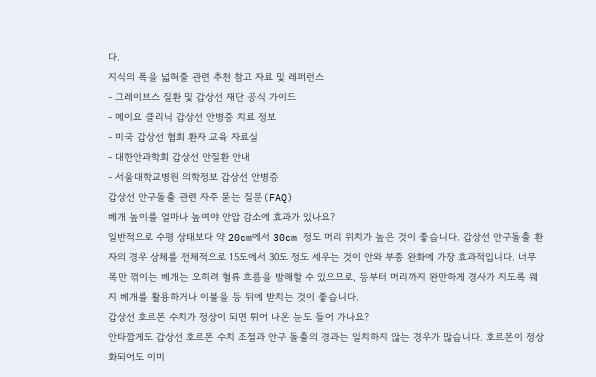다.
지식의 폭을 넓혀줄 관련 추천 참고 자료 및 레퍼런스
- 그레이브스 질환 및 갑상선 재단 공식 가이드
- 메이요 클리닉 갑상선 안병증 치료 정보
- 미국 갑상선 협회 환자 교육 자료실
- 대한안과학회 갑상선 안질환 안내
- 서울대학교병원 의학정보 갑상선 안병증
갑상선 안구돌출 관련 자주 묻는 질문(FAQ)
베개 높이를 얼마나 높여야 안압 감소에 효과가 있나요?
일반적으로 수평 상태보다 약 20cm에서 30cm 정도 머리 위치가 높은 것이 좋습니다. 갑상선 안구돌출 환자의 경우 상체를 전체적으로 15도에서 30도 정도 세우는 것이 안와 부종 완화에 가장 효과적입니다. 너무 목만 꺾이는 베개는 오히려 혈류 흐름을 방해할 수 있으므로, 등부터 머리까지 완만하게 경사가 지도록 웨지 베개를 활용하거나 이불을 등 뒤에 받치는 것이 좋습니다.
갑상선 호르몬 수치가 정상이 되면 튀어 나온 눈도 들어 가나요?
안타깝게도 갑상선 호르몬 수치 조절과 안구 돌출의 경과는 일치하지 않는 경우가 많습니다. 호르몬이 정상화되어도 이미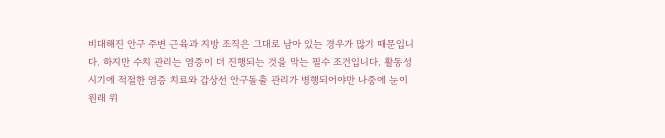비대해진 안구 주변 근육과 지방 조직은 그대로 남아 있는 경우가 많기 때문입니다. 하지만 수치 관리는 염증이 더 진행되는 것을 막는 필수 조건입니다. 활동성 시기에 적절한 염증 치료와 갑상선 안구돌출 관리가 병행되어야만 나중에 눈이 원래 위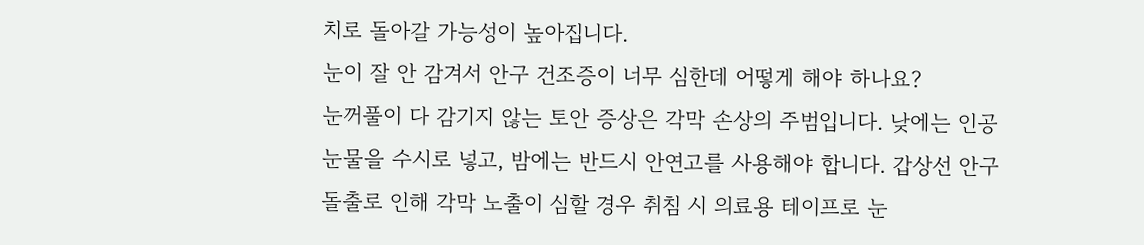치로 돌아갈 가능성이 높아집니다.
눈이 잘 안 감겨서 안구 건조증이 너무 심한데 어떻게 해야 하나요?
눈꺼풀이 다 감기지 않는 토안 증상은 각막 손상의 주범입니다. 낮에는 인공눈물을 수시로 넣고, 밤에는 반드시 안연고를 사용해야 합니다. 갑상선 안구돌출로 인해 각막 노출이 심할 경우 취침 시 의료용 테이프로 눈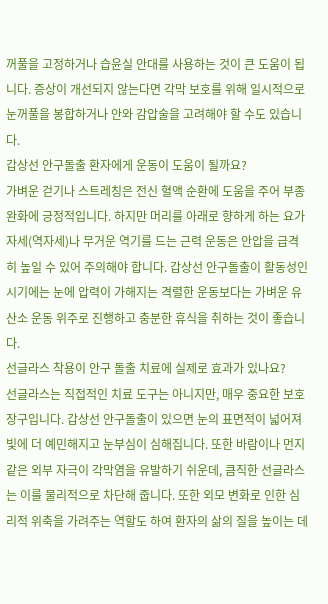꺼풀을 고정하거나 습윤실 안대를 사용하는 것이 큰 도움이 됩니다. 증상이 개선되지 않는다면 각막 보호를 위해 일시적으로 눈꺼풀을 봉합하거나 안와 감압술을 고려해야 할 수도 있습니다.
갑상선 안구돌출 환자에게 운동이 도움이 될까요?
가벼운 걷기나 스트레칭은 전신 혈액 순환에 도움을 주어 부종 완화에 긍정적입니다. 하지만 머리를 아래로 향하게 하는 요가 자세(역자세)나 무거운 역기를 드는 근력 운동은 안압을 급격히 높일 수 있어 주의해야 합니다. 갑상선 안구돌출이 활동성인 시기에는 눈에 압력이 가해지는 격렬한 운동보다는 가벼운 유산소 운동 위주로 진행하고 충분한 휴식을 취하는 것이 좋습니다.
선글라스 착용이 안구 돌출 치료에 실제로 효과가 있나요?
선글라스는 직접적인 치료 도구는 아니지만, 매우 중요한 보호 장구입니다. 갑상선 안구돌출이 있으면 눈의 표면적이 넓어져 빛에 더 예민해지고 눈부심이 심해집니다. 또한 바람이나 먼지 같은 외부 자극이 각막염을 유발하기 쉬운데, 큼직한 선글라스는 이를 물리적으로 차단해 줍니다. 또한 외모 변화로 인한 심리적 위축을 가려주는 역할도 하여 환자의 삶의 질을 높이는 데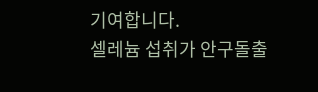기여합니다.
셀레늄 섭취가 안구돌출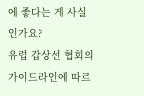에 좋다는 게 사실인가요?
유럽 갑상선 협회의 가이드라인에 따르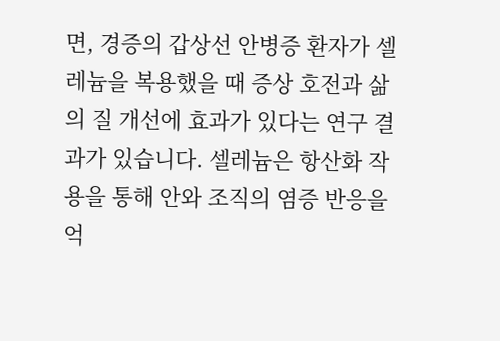면, 경증의 갑상선 안병증 환자가 셀레늄을 복용했을 때 증상 호전과 삶의 질 개선에 효과가 있다는 연구 결과가 있습니다. 셀레늄은 항산화 작용을 통해 안와 조직의 염증 반응을 억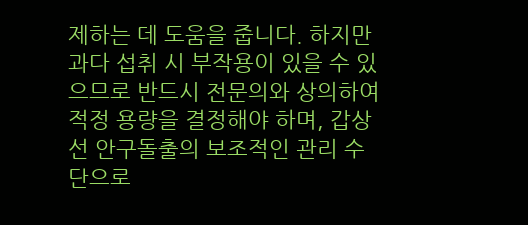제하는 데 도움을 줍니다. 하지만 과다 섭취 시 부작용이 있을 수 있으므로 반드시 전문의와 상의하여 적정 용량을 결정해야 하며, 갑상선 안구돌출의 보조적인 관리 수단으로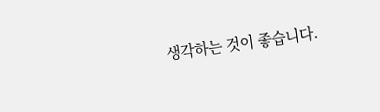생각하는 것이 좋습니다.